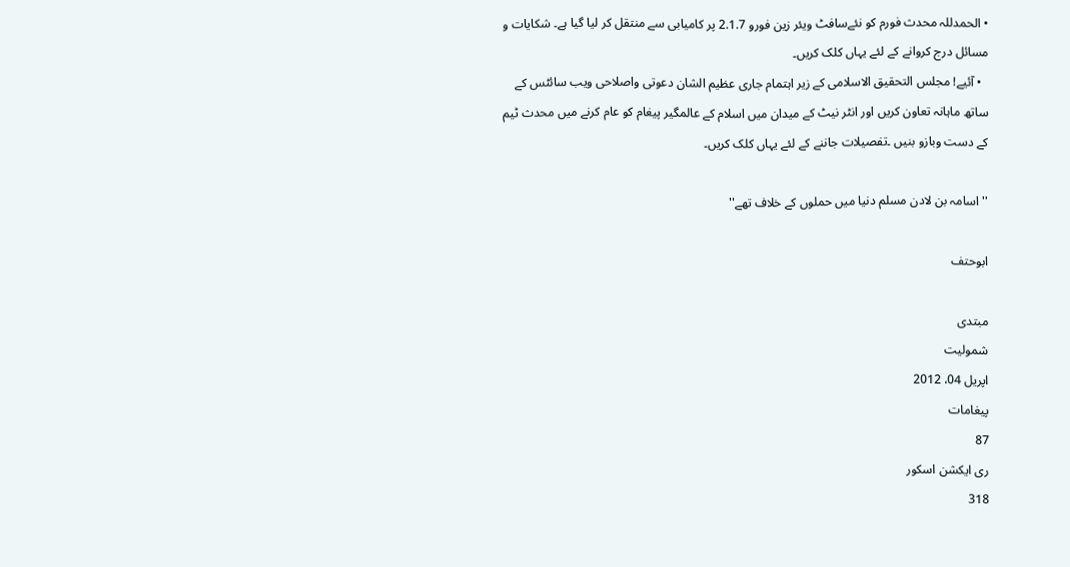• الحمدللہ محدث فورم کو نئےسافٹ ویئر زین فورو 2.1.7 پر کامیابی سے منتقل کر لیا گیا ہے۔ شکایات و مسائل درج کروانے کے لئے یہاں کلک کریں۔
  • آئیے! مجلس التحقیق الاسلامی کے زیر اہتمام جاری عظیم الشان دعوتی واصلاحی ویب سائٹس کے ساتھ ماہانہ تعاون کریں اور انٹر نیٹ کے میدان میں اسلام کے عالمگیر پیغام کو عام کرنے میں محدث ٹیم کے دست وبازو بنیں ۔تفصیلات جاننے کے لئے یہاں کلک کریں۔

''اسامہ بن لادن مسلم دنیا میں حملوں کے خلاف تھے''

ابوحتف

مبتدی
شمولیت
اپریل 04، 2012
پیغامات
87
ری ایکشن اسکور
318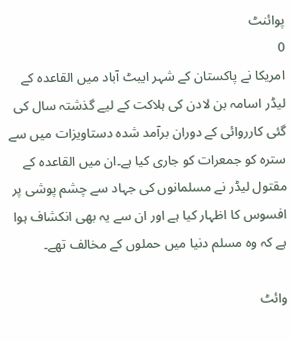پوائنٹ
0
امریکا نے پاکستان کے شہر ایبٹ آباد میں القاعدہ کے لیڈر اسامہ بن لادن کی ہلاکت کے لیے گذشتہ سال کی گئی کارروائی کے دوران برآمد شدہ دستاویزات میں سے سترہ کو جمعرات کو جاری کیا ہے۔ان میں القاعدہ کے مقتول لیڈر نے مسلمانوں کی جہاد سے چشم پوشی پر افسوس کا اظہار کیا ہے اور ان سے یہ بھی انکشاف ہوا ہے کہ وہ مسلم دنیا میں حملوں کے مخالف تھے۔

وائٹ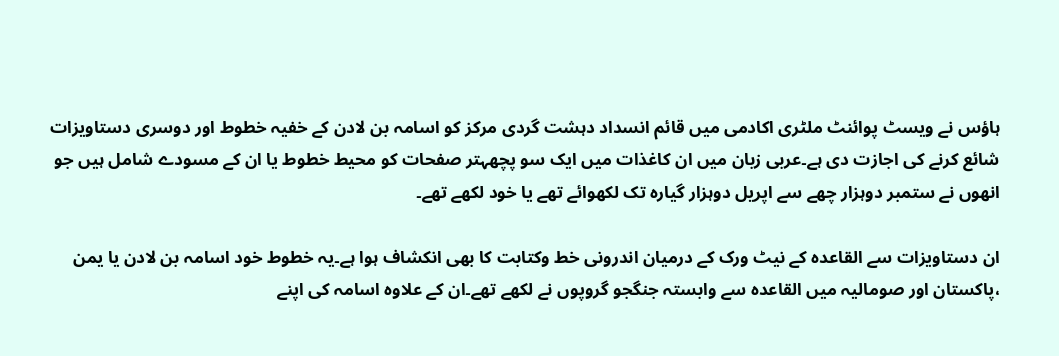ہاؤس نے ویسٹ پوائنٹ ملٹری اکادمی میں قائم انسداد دہشت گردی مرکز کو اسامہ بن لادن کے خفیہ خطوط اور دوسری دستاویزات شائع کرنے کی اجازت دی ہے۔عربی زبان میں ان کاغذات میں ایک سو پچھہتر صفحات کو محیط خطوط یا ان کے مسودے شامل ہیں جو انھوں نے ستمبر دوہزار چھے سے اپریل دوہزار گیارہ تک لکھوائے تھے یا خود لکھے تھے۔

ان دستاویزات سے القاعدہ کے نیٹ ورک کے درمیان اندرونی خط وکتابت کا بھی انکشاف ہوا ہے۔یہ خطوط خود اسامہ بن لادن یا یمن ،پاکستان اور صومالیہ میں القاعدہ سے وابستہ جنگجو گروپوں نے لکھے تھے۔ان کے علاوہ اسامہ کی اپنے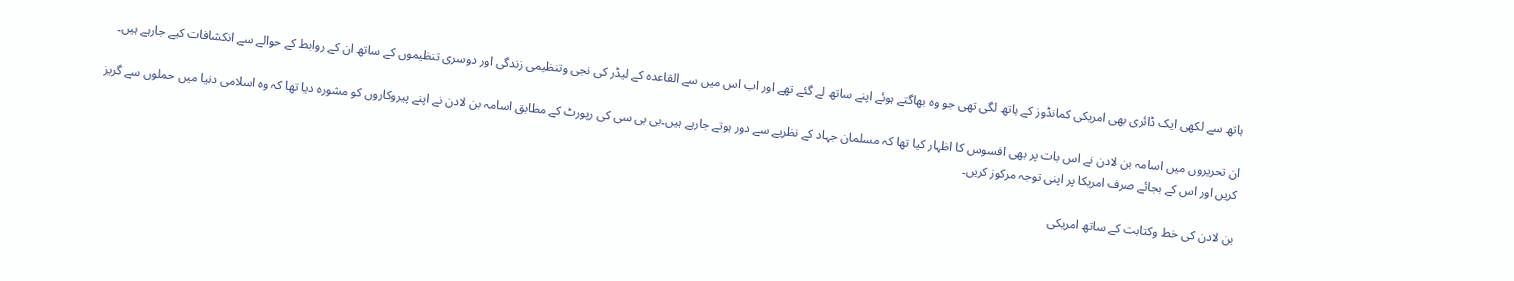ہاتھ سے لکھی ایک ڈائری بھی امریکی کمانڈوز کے ہاتھ لگی تھی جو وہ بھاگتے ہوئے اپنے ساتھ لے گئے تھے اور اب اس میں سے القاعدہ کے لیڈر کی نجی وتنظیمی زندگی اور دوسری تنظیموں کے ساتھ ان کے روابط کے حوالے سے انکشافات کیے جارہے ہیں۔

ان تحریروں میں اسامہ بن لادن نے اس بات پر بھی افسوس کا اظہار کیا تھا کہ مسلمان جہاد کے نظریے سے دور ہوتے جارہے ہیں۔بی بی سی کی رپورٹ کے مطابق اسامہ بن لادن نے اپنے پیروکاروں کو مشورہ دیا تھا کہ وہ اسلامی دنیا میں حملوں سے گریز کریں اور اس کے بجائے صرف امریکا پر اپنی توجہ مرکوز کریں۔

بن لادن کی خط وکتابت کے ساتھ امریکی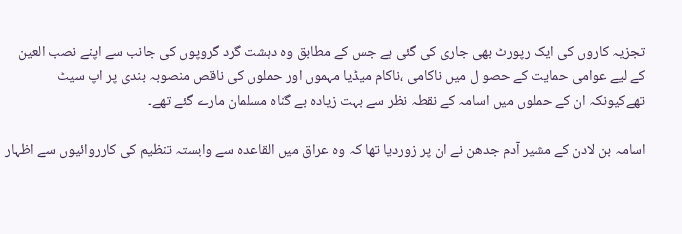تجزیہ کاروں کی ایک رپورٹ بھی جاری کی گئی ہے جس کے مطابق وہ دہشت گرد گروپوں کی جانب سے اپنے نصب العین کے لیے عوامی حمایت کے حصو ل میں ناکامی ،ناکام میڈیا مہموں اور حملوں کی ناقص منصوبہ بندی پر اپ سیٹ تھےکیونکہ ان کے حملوں میں اسامہ کے نقطہ نظر سے بہت زیادہ بے گناہ مسلمان مارے گئے تھے۔

اسامہ بن لادن کے مشیر آدم جدھن نے ان پر زوردیا تھا کہ وہ عراق میں القاعدہ سے وابستہ تنظیم کی کارروائیوں سے اظہار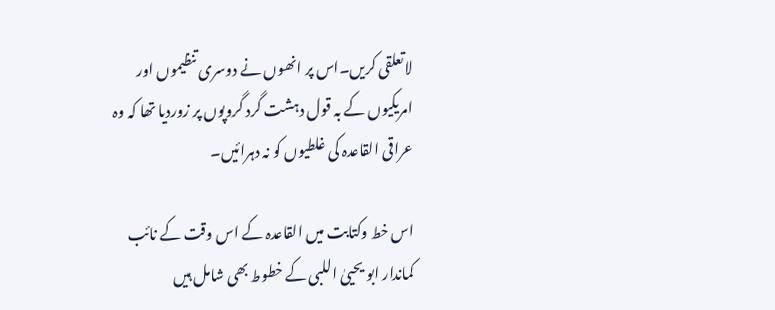لاتعلقی کریں۔اس پر انھوں نے دوسری تنظیموں اور امریکیوں کے بہ قول دہشت گرد گروپوں پر زوردیا تھا کہ وہ عراقی القاعدہ کی غلطیوں کو نہ دہرائیں۔

اس خط وکتابت میں القاعدہ کے اس وقت کے نائب کماندار ابو یحییٰ اللبی کے خطوط بھی شامل ہیں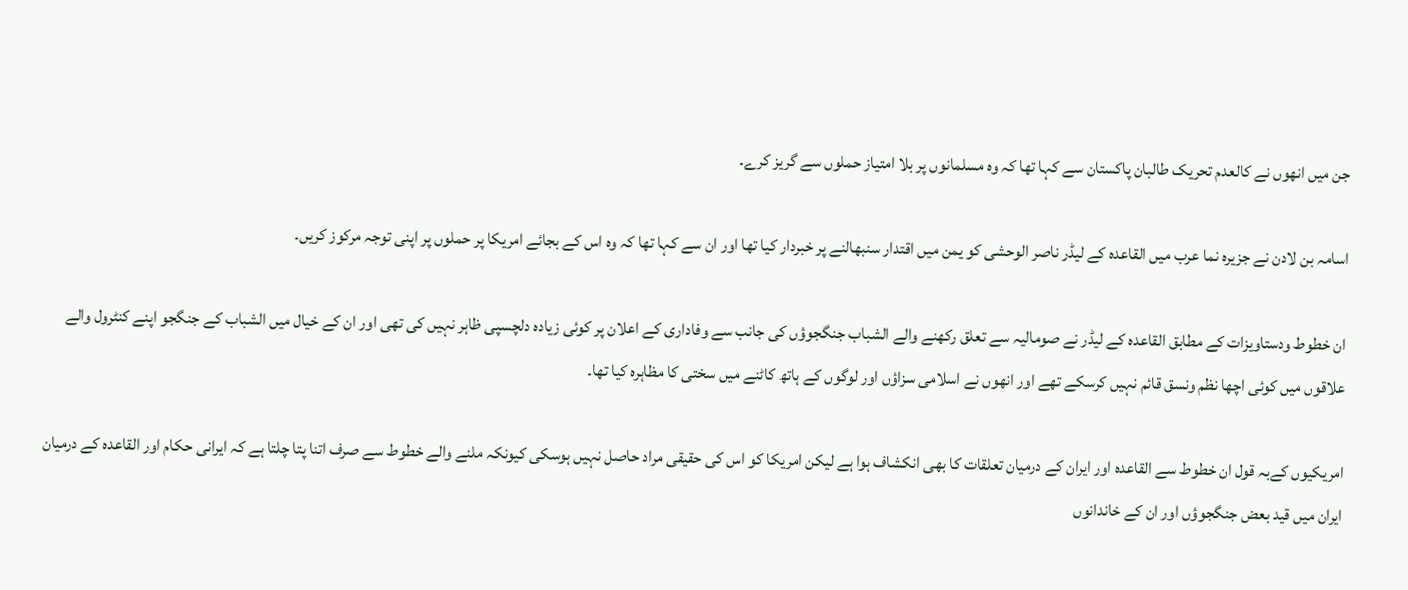جن میں انھوں نے کالعدم تحریک طالبان پاکستان سے کہا تھا کہ وہ مسلمانوں پر بلا امتیاز حملوں سے گریز کرے۔

اسامہ بن لادن نے جزیرہ نما عرب میں القاعدہ کے لیڈر ناصر الوحشی کو یمن میں اقتدار سنبھالنے پر خبردار کیا تھا اور ان سے کہا تھا کہ وہ اس کے بجائے امریکا پر حملوں پر اپنی توجہ مرکوز کریں۔

ان خطوط ودستاویزات کے مطابق القاعدہ کے لیڈر نے صومالیہ سے تعلق رکھنے والے الشباب جنگجوؤں کی جانب سے وفاداری کے اعلان پر کوئی زیادہ دلچسپی ظاہر نہیں کی تھی اور ان کے خیال میں الشباب کے جنگجو اپنے کنٹرول والے علاقوں میں کوئی اچھا نظم ونسق قائم نہیں کرسکے تھے اور انھوں نے اسلامی سزاؤں اور لوگوں کے ہاتھ کاٹنے میں سختی کا مظاہرہ کیا تھا۔

امریکیوں کےبہ قول ان خطوط سے القاعدہ اور ایران کے درمیان تعلقات کا بھی انکشاف ہوا ہے لیکن امریکا کو اس کی حقیقی مراد حاصل نہیں ہوسکی کیونکہ ملنے والے خطوط سے صرف اتنا پتا چلتا ہے کہ ایرانی حکام اور القاعدہ کے درمیان ایران میں قید بعض جنگجوؤں اور ان کے خاندانوں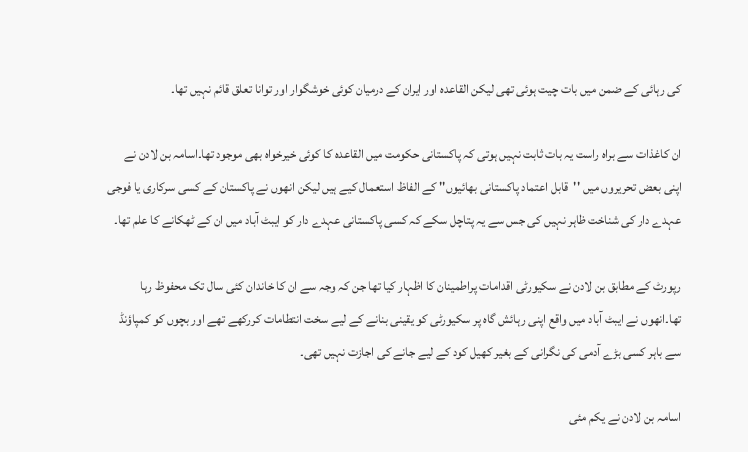کی رہائی کے ضمن میں بات چیت ہوئی تھی لیکن القاعدہ اور ایران کے درمیان کوئی خوشگوار اور توانا تعلق قائم نہیں تھا۔

ان کاغذات سے براہ راست یہ بات ثابت نہیں ہوتی کہ پاکستانی حکومت میں القاعدہ کا کوئی خیرخواہ بھی موجود تھا۔اسامہ بن لادن نے اپنی بعض تحریروں میں ''قابل اعتماد پاکستانی بھائیوں'' کے الفاظ استعمال کیے ہیں لیکن انھوں نے پاکستان کے کسی سرکاری یا فوجی عہدے دار کی شناخت ظاہر نہیں کی جس سے یہ پتاچل سکے کہ کسی پاکستانی عہدے دار کو ایبٹ آباد میں ان کے ٹھکانے کا علم تھا۔

رپورٹ کے مطابق بن لادن نے سکیورٹی اقدامات پراطمینان کا اظہار کیا تھا جن کہ وجہ سے ان کا خاندان کئی سال تک محفوظ رہا تھا۔انھوں نے ایبٹ آباد میں واقع اپنی رہائش گاہ پر سکیورٹی کو یقینی بنانے کے لیے سخت انتطامات کررکھے تھے اور بچوں کو کمپاؤنڈ سے باہر کسی بڑے آدمی کی نگرانی کے بغیر کھیل کود کے لیے جانے کی اجازت نہیں تھی۔

اسامہ بن لادن نے یکم مئی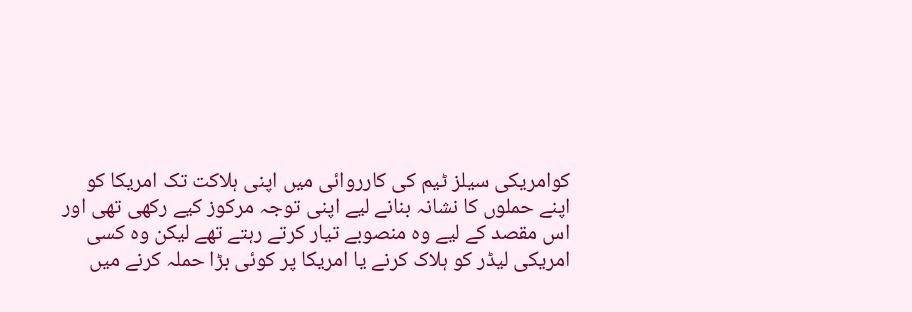کوامریکی سیلز ٹیم کی کارروائی میں اپنی ہلاکت تک امریکا کو اپنے حملوں کا نشانہ بنانے لیے اپنی توجہ مرکوز کیے رکھی تھی اور اس مقصد کے لیے وہ منصوبے تیار کرتے رہتے تھے لیکن وہ کسی امریکی لیڈر کو ہلاک کرنے یا امریکا پر کوئی بڑا حملہ کرنے میں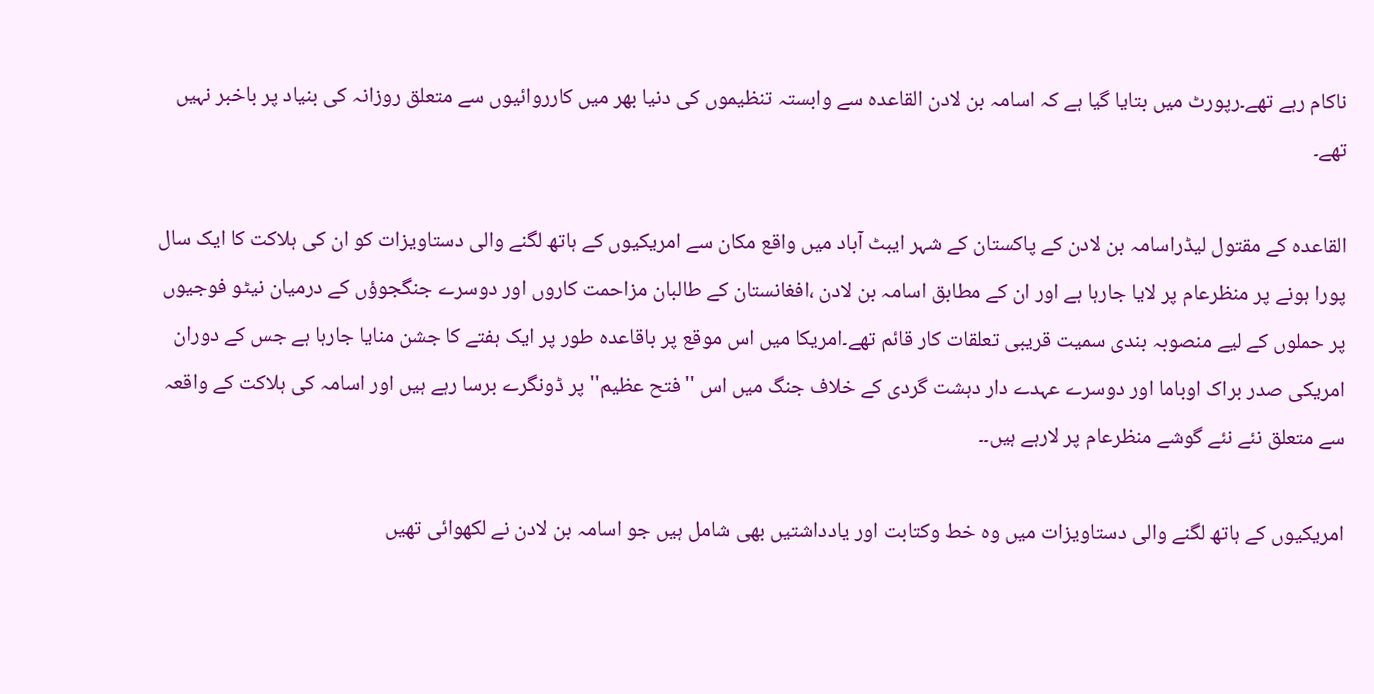ناکام رہے تھے۔رپورٹ میں بتایا گیا ہے کہ اسامہ بن لادن القاعدہ سے وابستہ تنظیموں کی دنیا بھر میں کارروائیوں سے متعلق روزانہ کی بنیاد پر باخبر نہیں تھے۔

القاعدہ کے مقتول لیڈراسامہ بن لادن کے پاکستان کے شہر ایبٹ آباد میں واقع مکان سے امریکیوں کے ہاتھ لگنے والی دستاویزات کو ان کی ہلاکت کا ایک سال پورا ہونے پر منظرعام پر لایا جارہا ہے اور ان کے مطابق اسامہ بن لادن ،افغانستان کے طالبان مزاحمت کاروں اور دوسرے جنگجوؤں کے درمیان نیٹو فوجیوں پر حملوں کے لیے منصوبہ بندی سمیت قریبی تعلقات کار قائم تھے۔امریکا میں اس موقع پر باقاعدہ طور پر ایک ہفتے کا جشن منایا جارہا ہے جس کے دوران امریکی صدر براک اوباما اور دوسرے عہدے دار دہشت گردی کے خلاف جنگ میں اس ''فتح عظیم'' پر ڈونگرے برسا رہے ہیں اور اسامہ کی ہلاکت کے واقعہ سے متعلق نئے نئے گوشے منظرعام پر لارہے ہیں۔۔

امریکیوں کے ہاتھ لگنے والی دستاویزات میں وہ خط وکتابت اور یادداشتیں بھی شامل ہیں جو اسامہ بن لادن نے لکھوائی تھیں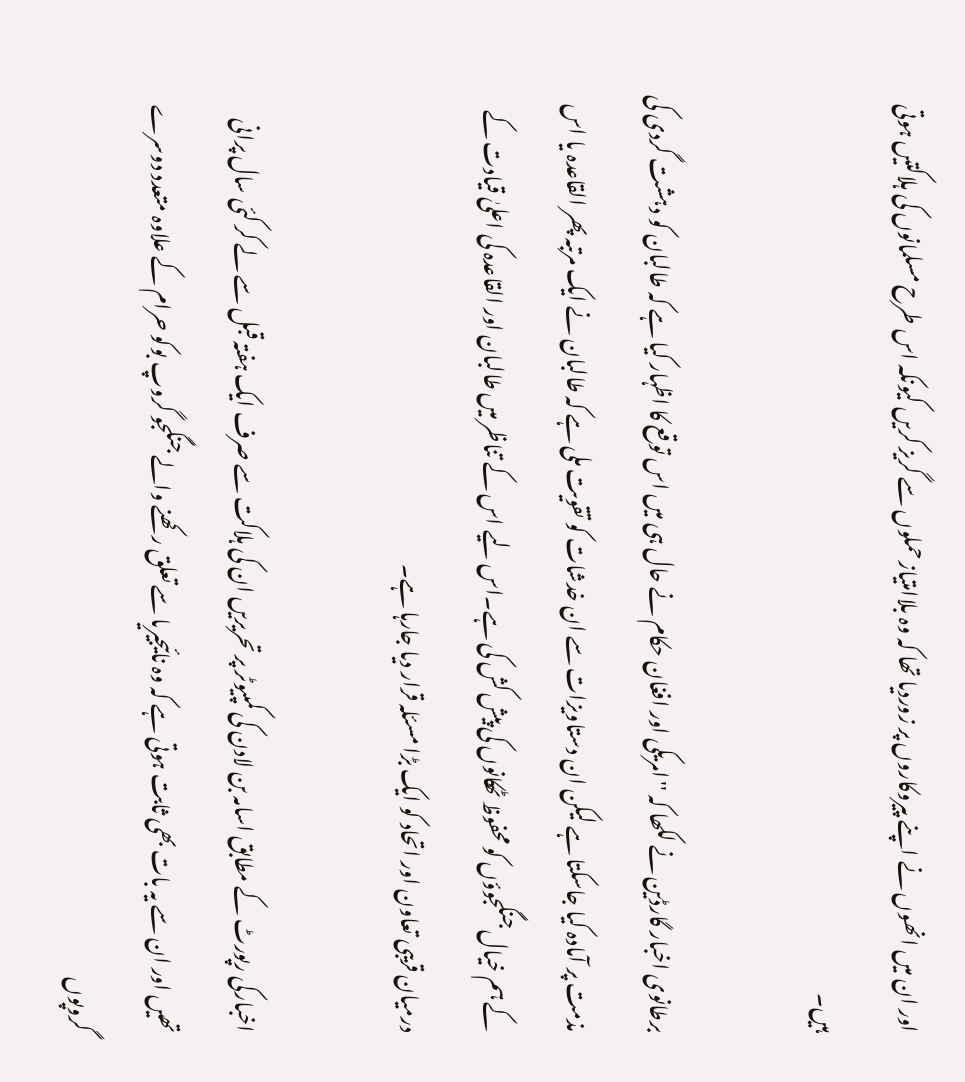اور ان میں انھوں نے اپنے پیروکاروں پر زوردیا تھا کہ وہ بلاامتیاز حملوں سے گریز کریں کیونکہ اس طرح مسلمانوں کی ہلاکتیں ہوتی ہیں۔

برطانوی اخبار گارڈین نے لکھا کہ ''امریکی اور افغان حکام نے حال ہی میں اس توقع کا اظہار کیا ہے کہ طالبان کو دہشت گردی کی مذمت پر آمادہ کیا جاسکتا ہے لیکن ان دستاویزات سے ان خدشات کو تقویت ملی ہے کہ طالبان نے ایک مرتبہ پھر القاعدہ یا اس کے ہم خیال جنگجوؤں کو محفوظ ٹھکانوں کی پیش کش کی ہے۔اس لیے اس کے تناظر میں طالبان اور القاعدہ کی اعلیٰ قیادت کے درمیان قریبی تعاون اور اتحاد کو ایک بڑا مسئلہ قرار دیا جارہا ہے۔

اخبارکی رپورٹ کے مطابق اسامہ بن لادن کی کمپیوٹر پر تحریریں ان کی ہلاکت سے صرف ایک ہفتہ قبل سے لے کر کئی سال پرانی تھیں اور ان سے یہ بات بھی ثابت ہوتی ہے کہ وہ نائیجیریا سے تعلق رکھنے والے جنگجو گروپ بوکو حرام کے علاوہ متعدد دوسرے گروپوں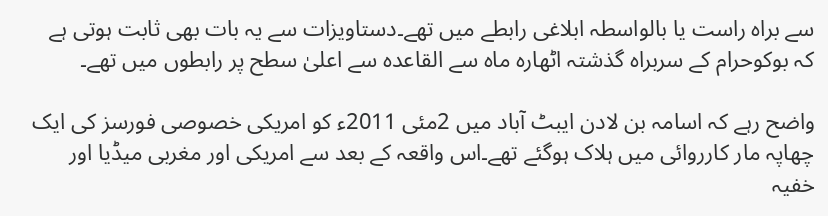سے براہ راست یا بالواسطہ ابلاغی رابطے میں تھے۔دستاویزات سے یہ بات بھی ثابت ہوتی ہے کہ بوکوحرام کے سربراہ گذشتہ اٹھارہ ماہ سے القاعدہ سے اعلیٰ سطح پر رابطوں میں تھے۔

واضح رہے کہ اسامہ بن لادن ایبٹ آباد میں 2مئی 2011ء کو امریکی خصوصی فورسز کی ایک چھاپہ مار کارروائی میں ہلاک ہوگئے تھے۔اس واقعہ کے بعد سے امریکی اور مغربی میڈیا اور خفیہ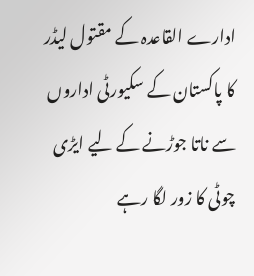ادارے القاعدہ کے مقتول لیڈر کا پاکستان کے سکیورٹی اداروں سے ناتا جوڑنے کے لیے ایڑی چوٹی کا زور لگا رہے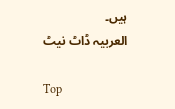ہیں۔
العربیہ ڈاٹ نیٹ

Top